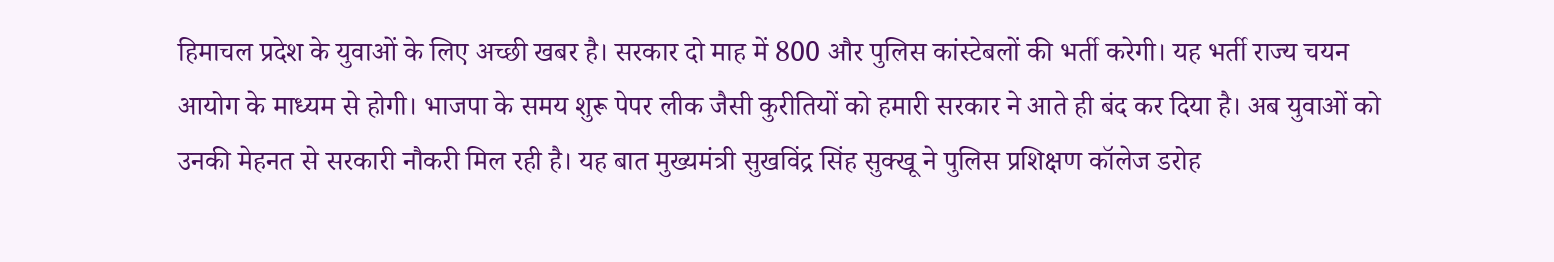हिमाचल प्रदेश के युवाओं के लिए अच्छी खबर है। सरकार दो माह में 800 और पुलिस कांस्टेबलों की भर्ती करेगी। यह भर्ती राज्य चयन आयोग के माध्यम से होगी। भाजपा के समय शुरू पेपर लीक जैसी कुरीतियों को हमारी सरकार ने आते ही बंद कर दिया है। अब युवाओं को उनकी मेहनत से सरकारी नौकरी मिल रही है। यह बात मुख्यमंत्री सुखविंद्र सिंह सुक्खू ने पुलिस प्रशिक्षण कॉलेज डरोह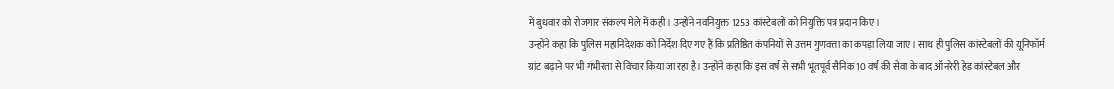में बुधवार को रोजगार संकल्प मेले में कही। उन्होंने नवनियुक्त 1253 कांस्टेबलों को नियुक्ति पत्र प्रदान किए।
उन्होंने कहा कि पुलिस महानिदेशक को निर्देश दिए गए हैं कि प्रतिष्ठित कंपनियों से उत्तम गुणवत्ता का कपड़ा लिया जाए। साथ ही पुलिस कांस्टेबलों की यूनिफॉर्म ग्रांट बढ़ाने पर भी गंभीरता से विचार किया जा रहा है। उन्होंने कहा कि इस वर्ष से सभी भूतपूर्व सैनिक 10 वर्ष की सेवा के बाद ऑनरेरी हेड कांस्टेबल और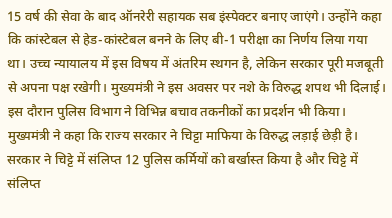15 वर्ष की सेवा के बाद ऑनरेरी सहायक सब इंस्पेक्टर बनाए जाएंगे। उन्होंने कहा कि कांस्टेबल से हेड-कांस्टेबल बनने के लिए बी-1 परीक्षा का निर्णय लिया गया था। उच्च न्यायालय में इस विषय में अंतरिम स्थगन है, लेकिन सरकार पूरी मजबूती से अपना पक्ष रखेगी। मुख्यमंत्री ने इस अवसर पर नशे के विरुद्ध शपथ भी दिलाई। इस दौरान पुलिस विभाग ने विभिन्न बचाव तकनीकों का प्रदर्शन भी किया। मुख्यमंत्री ने कहा कि राज्य सरकार ने चिट्टा माफिया के विरुद्ध लड़ाई छेड़ी है। सरकार ने चिट्टे में संलिप्त 12 पुलिस कर्मियों को बर्खास्त किया है और चिट्टे में संलिप्त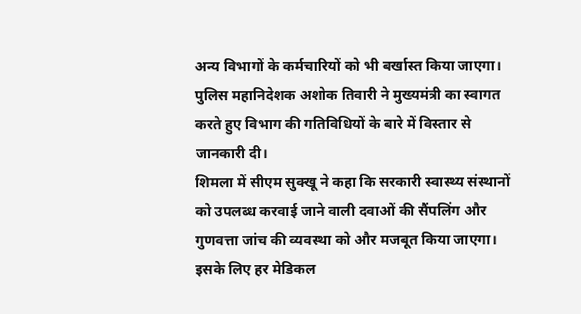अन्य विभागों के कर्मचारियों को भी बर्खास्त किया जाएगा। पुलिस महानिदेशक अशोक तिवारी ने मुख्यमंत्री का स्वागत करते हुए विभाग की गतिविधियों के बारे में विस्तार से जानकारी दी।
शिमला में सीएम सुक्खू ने कहा कि सरकारी स्वास्थ्य संस्थानों को उपलब्ध करवाई जाने वाली दवाओं की सैंपलिंग और गुणवत्ता जांच की व्यवस्था को और मजबूत किया जाएगा। इसके लिए हर मेडिकल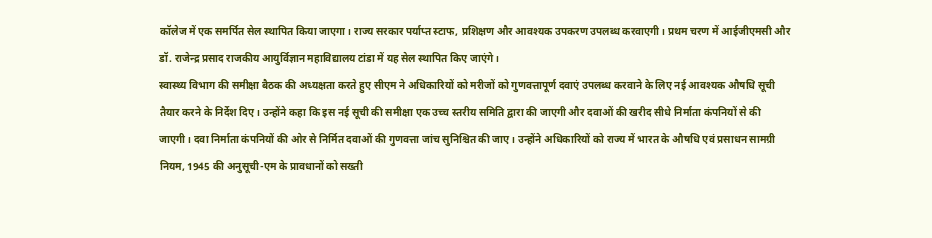कॉलेज में एक समर्पित सेल स्थापित किया जाएगा। राज्य सरकार पर्याप्त स्टाफ, प्रशिक्षण और आवश्यक उपकरण उपलब्ध करवाएगी। प्रथम चरण में आईजीएमसी और डॉ. राजेन्द्र प्रसाद राजकीय आयुर्विज्ञान महाविद्यालय टांडा में यह सेल स्थापित किए जाएंगे।
स्वास्थ्य विभाग की समीक्षा बैठक की अध्यक्षता करते हुए सीएम ने अधिकारियों को मरीजों को गुणवत्तापूर्ण दवाएं उपलब्ध करवाने के लिए नई आवश्यक औषधि सूची तैयार करने के निर्देश दिए। उन्होंने कहा कि इस नई सूची की समीक्षा एक उच्च स्तरीय समिति द्वारा की जाएगी और दवाओं की खरीद सीधे निर्माता कंपनियों से की जाएगी। दवा निर्माता कंपनियों की ओर से निर्मित दवाओं की गुणवत्ता जांच सुनिश्चित की जाए। उन्होंने अधिकारियों को राज्य में भारत के औषधि एवं प्रसाधन सामग्री नियम, 1945 की अनुसूची-एम के प्रावधानों को सख्ती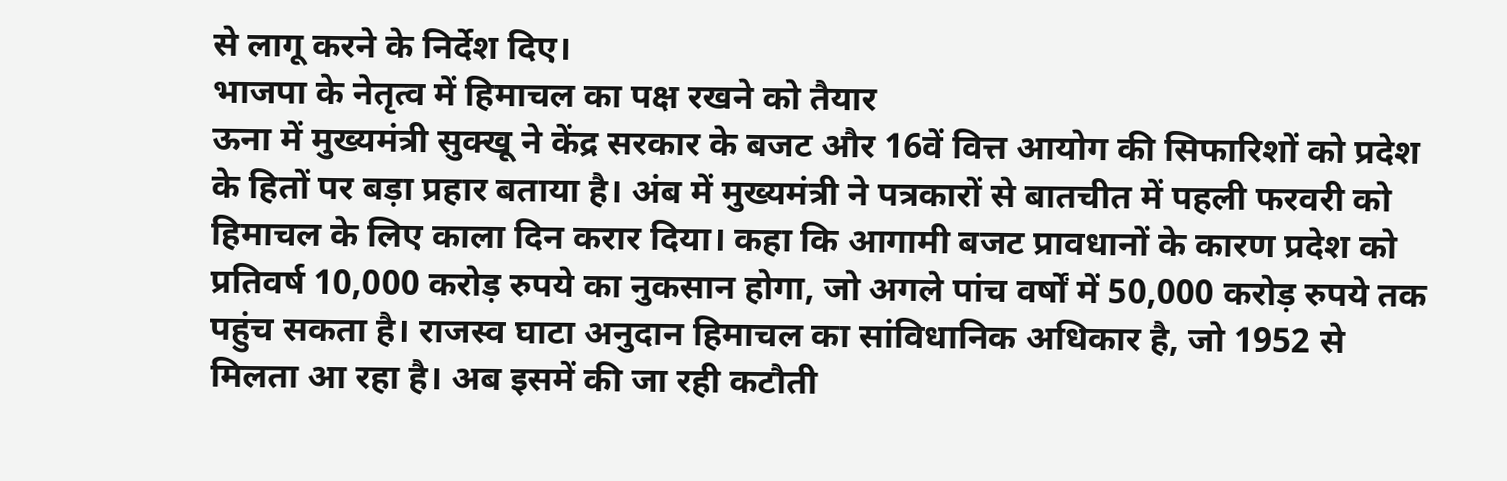से लागू करने के निर्देश दिए।
भाजपा के नेतृत्व में हिमाचल का पक्ष रखने को तैयार
ऊना में मुख्यमंत्री सुक्खू ने केंद्र सरकार के बजट और 16वें वित्त आयोग की सिफारिशों को प्रदेश के हितों पर बड़ा प्रहार बताया है। अंब में मुख्यमंत्री ने पत्रकारों से बातचीत में पहली फरवरी को हिमाचल के लिए काला दिन करार दिया। कहा कि आगामी बजट प्रावधानों के कारण प्रदेश को प्रतिवर्ष 10,000 करोड़ रुपये का नुकसान होगा, जो अगले पांच वर्षों में 50,000 करोड़ रुपये तक पहुंच सकता है। राजस्व घाटा अनुदान हिमाचल का सांविधानिक अधिकार है, जो 1952 से मिलता आ रहा है। अब इसमें की जा रही कटौती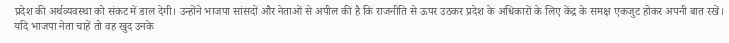प्रदेश की अर्थव्यवस्था को संकट में डाल देगी। उन्होंने भाजपा सांसदों और नेताओं से अपील की है कि राजनीति से ऊपर उठकर प्रदेश के अधिकारों के लिए केंद्र के समक्ष एकजुट होकर अपनी बात रखें। यदि भाजपा नेता चाहें तो वह खुद उनके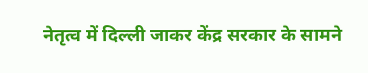नेतृत्व में दिल्ली जाकर केंद्र सरकार के सामने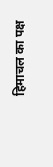हिमाचल का पक्ष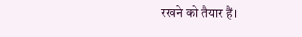रखने को तैयार हैं।